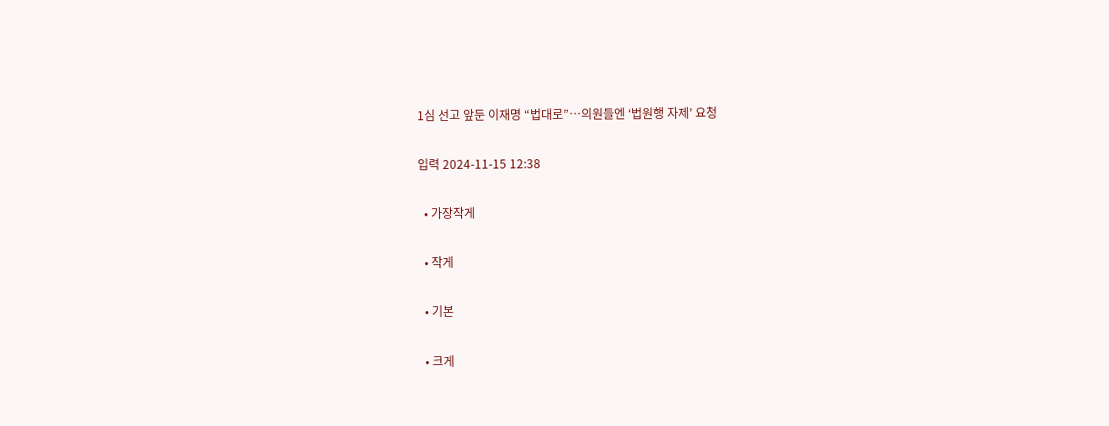1심 선고 앞둔 이재명 “법대로”…의원들엔 ‘법원행 자제’ 요청

입력 2024-11-15 12:38

  • 가장작게

  • 작게

  • 기본

  • 크게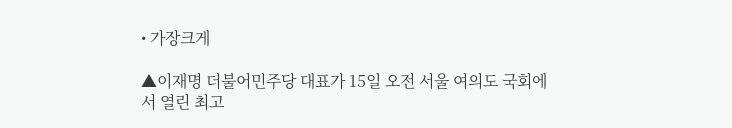• 가장크게

▲이재명 더불어민주당 대표가 15일 오전 서울 여의도 국회에서 열린 최고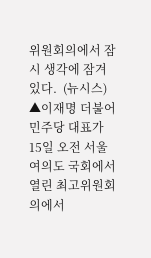위원회의에서 잠시 생각에 잠겨 있다.  (뉴시스)
▲이재명 더불어민주당 대표가 15일 오전 서울 여의도 국회에서 열린 최고위원회의에서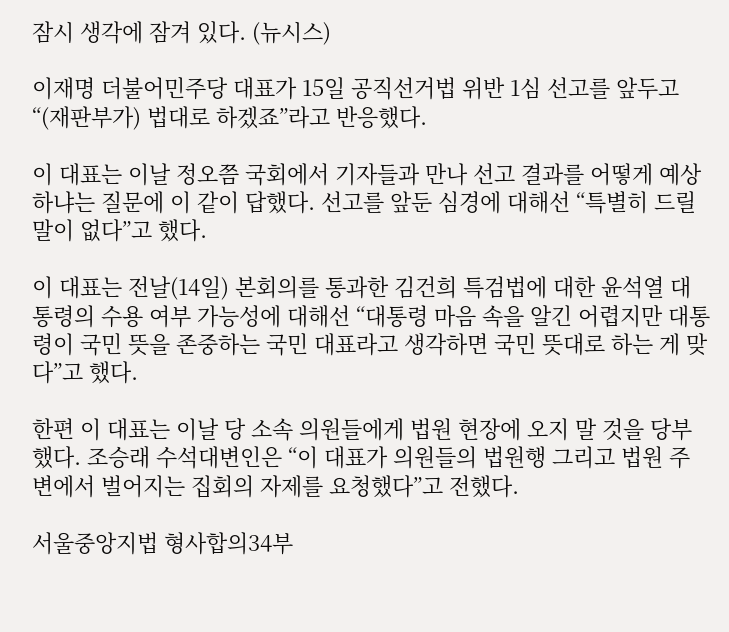잠시 생각에 잠겨 있다. (뉴시스)

이재명 더불어민주당 대표가 15일 공직선거법 위반 1심 선고를 앞두고 “(재판부가) 법대로 하겠죠”라고 반응했다.

이 대표는 이날 정오쯤 국회에서 기자들과 만나 선고 결과를 어떻게 예상하냐는 질문에 이 같이 답했다. 선고를 앞둔 심경에 대해선 “특별히 드릴 말이 없다”고 했다.

이 대표는 전날(14일) 본회의를 통과한 김건희 특검법에 대한 윤석열 대통령의 수용 여부 가능성에 대해선 “대통령 마음 속을 알긴 어렵지만 대통령이 국민 뜻을 존중하는 국민 대표라고 생각하면 국민 뜻대로 하는 게 맞다”고 했다.

한편 이 대표는 이날 당 소속 의원들에게 법원 현장에 오지 말 것을 당부했다. 조승래 수석대변인은 “이 대표가 의원들의 법원행 그리고 법원 주변에서 벌어지는 집회의 자제를 요청했다”고 전했다.

서울중앙지법 형사합의34부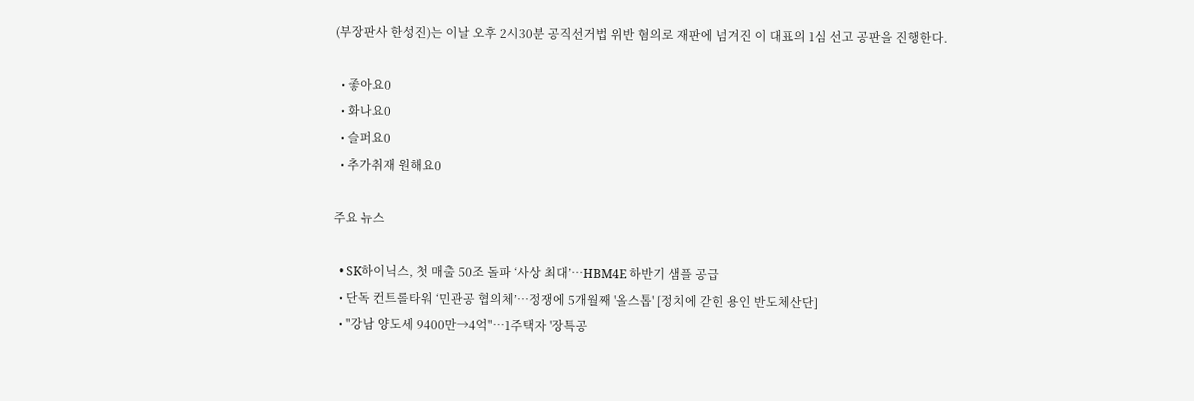(부장판사 한성진)는 이날 오후 2시30분 공직선거법 위반 혐의로 재판에 넘겨진 이 대표의 1심 선고 공판을 진행한다.

  • 좋아요0
  • 화나요0
  • 슬퍼요0
  • 추가취재 원해요0

주요 뉴스

  • SK하이닉스, 첫 매출 50조 돌파 ‘사상 최대’…HBM4E 하반기 샘플 공급
  • 단독 컨트롤타워 ‘민관공 협의체’…정쟁에 5개월째 '올스톱' [정치에 갇힌 용인 반도체산단]
  • "강남 양도세 9400만→4억"⋯1주택자 '장특공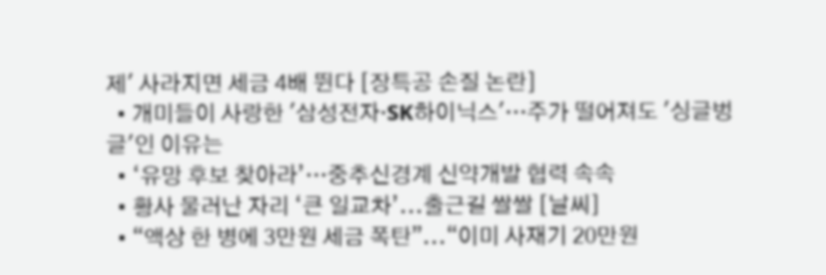제' 사라지면 세금 4배 뛴다 [장특공 손질 논란]
  • 개미들이 사랑한 '삼성전자·SK하이닉스'…주가 떨어져도 '싱글벙글'인 이유는
  • ‘유망 후보 찾아라’…중추신경계 신약개발 협력 속속
  • 황사 물러난 자리 ‘큰 일교차’...출근길 쌀쌀 [날씨]
  • “액상 한 병에 3만원 세금 폭탄”...“이미 사재기 20만원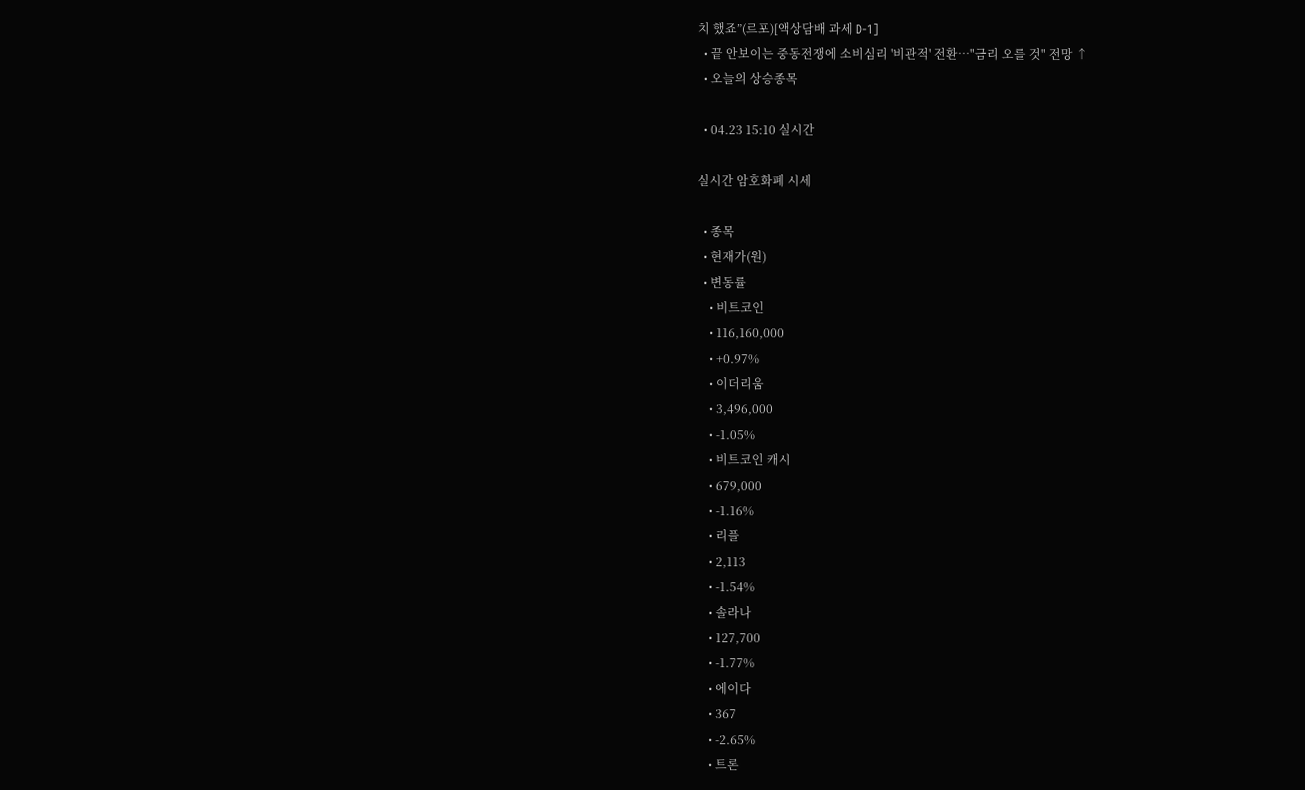치 했죠”(르포)[액상담배 과세 D-1]
  • 끝 안보이는 중동전쟁에 소비심리 '비관적' 전환…"금리 오를 것" 전망 ↑
  • 오늘의 상승종목

  • 04.23 15:10 실시간

실시간 암호화폐 시세

  • 종목
  • 현재가(원)
  • 변동률
    • 비트코인
    • 116,160,000
    • +0.97%
    • 이더리움
    • 3,496,000
    • -1.05%
    • 비트코인 캐시
    • 679,000
    • -1.16%
    • 리플
    • 2,113
    • -1.54%
    • 솔라나
    • 127,700
    • -1.77%
    • 에이다
    • 367
    • -2.65%
    • 트론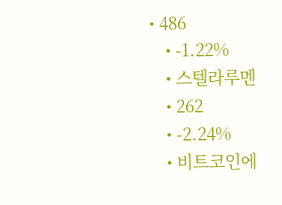• 486
    • -1.22%
    • 스텔라루멘
    • 262
    • -2.24%
    • 비트코인에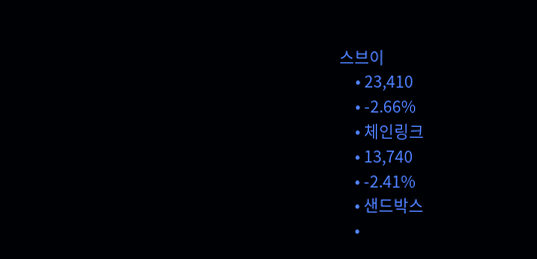스브이
    • 23,410
    • -2.66%
    • 체인링크
    • 13,740
    • -2.41%
    • 샌드박스
    •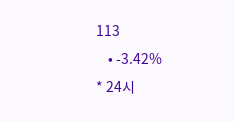113
    • -3.42%
* 24시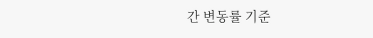간 변동률 기준